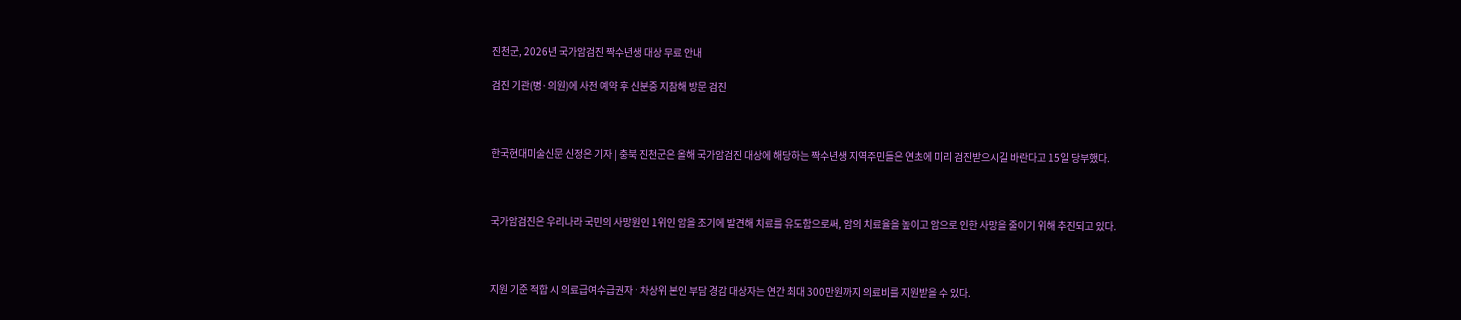진천군, 2026년 국가암검진 짝수년생 대상 무료 안내

검진 기관(병·의원)에 사전 예약 후 신분증 지참해 방문 검진



한국현대미술신문 신정은 기자 | 충북 진천군은 올해 국가암검진 대상에 해당하는 짝수년생 지역주민들은 연초에 미리 검진받으시길 바란다고 15일 당부했다.



국가암검진은 우리나라 국민의 사망원인 1위인 암을 조기에 발견해 치료를 유도함으로써, 암의 치료율을 높이고 암으로 인한 사망을 줄이기 위해 추진되고 있다.



지원 기준 적합 시 의료급여수급권자 ˑ 차상위 본인 부담 경감 대상자는 연간 최대 300만원까지 의료비를 지원받을 수 있다.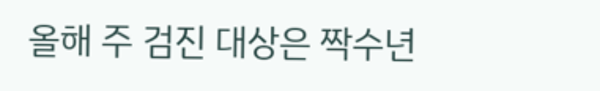올해 주 검진 대상은 짝수년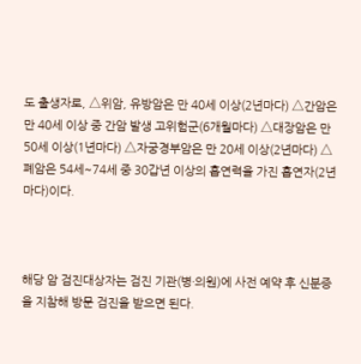도 출생자로, △위암, 유방암은 만 40세 이상(2년마다) △간암은 만 40세 이상 중 간암 발생 고위험군(6개월마다) △대장암은 만 50세 이상(1년마다) △자궁경부암은 만 20세 이상(2년마다) △폐암은 54세~74세 중 30갑년 이상의 흡연력을 가진 흡연자(2년마다)이다.



해당 암 검진대상자는 검진 기관(병·의원)에 사전 예약 후 신분증을 지참해 방문 검진을 받으면 된다.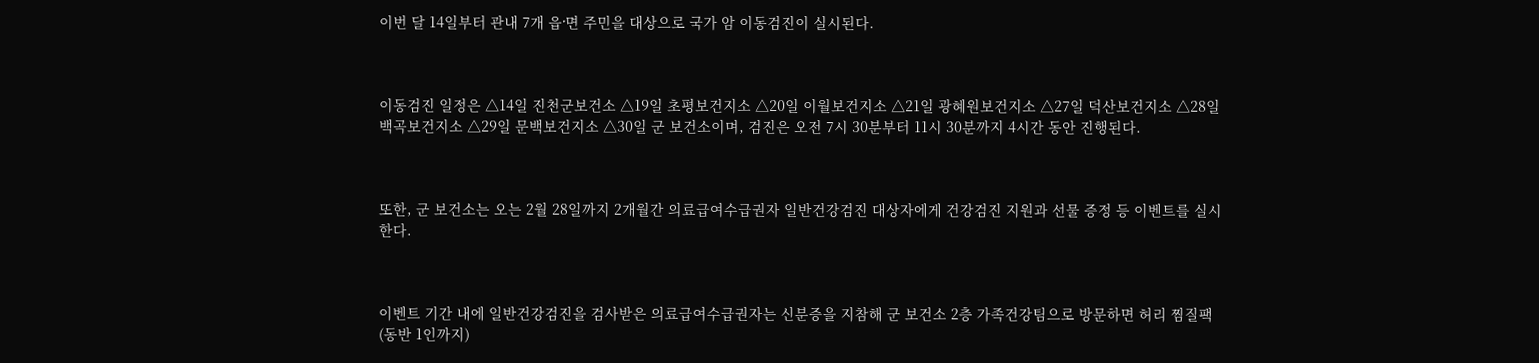이번 달 14일부터 관내 7개 읍ˑ면 주민을 대상으로 국가 암 이동검진이 실시된다.



이동검진 일정은 △14일 진천군보건소 △19일 초평보건지소 △20일 이월보건지소 △21일 광혜원보건지소 △27일 덕산보건지소 △28일 백곡보건지소 △29일 문백보건지소 △30일 군 보건소이며, 검진은 오전 7시 30분부터 11시 30분까지 4시간 동안 진행된다.



또한, 군 보건소는 오는 2월 28일까지 2개월간 의료급여수급권자 일반건강검진 대상자에게 건강검진 지원과 선물 증정 등 이벤트를 실시한다.



이벤트 기간 내에 일반건강검진을 검사받은 의료급여수급권자는 신분증을 지참해 군 보건소 2층 가족건강팀으로 방문하면 허리 찜질팩(동반 1인까지)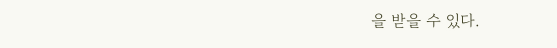을 받을 수 있다.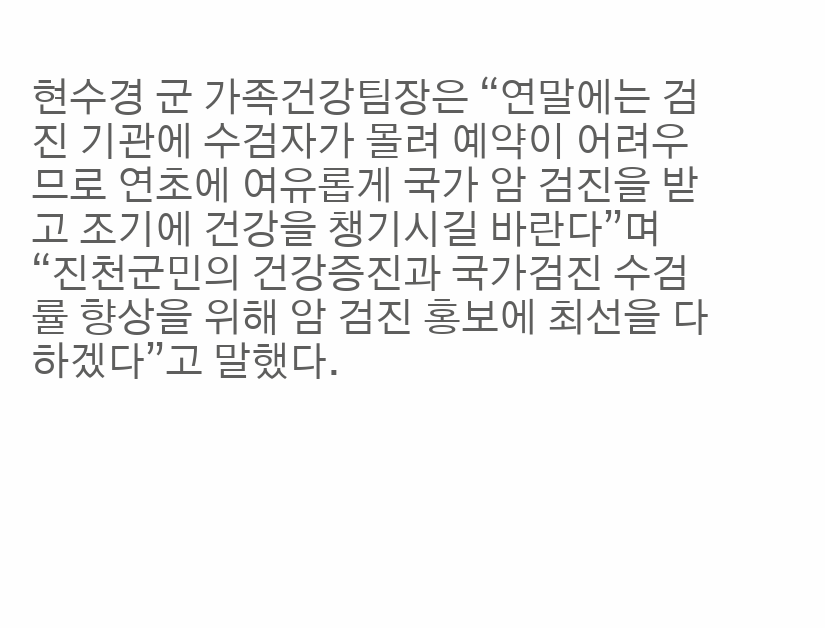현수경 군 가족건강팀장은 “연말에는 검진 기관에 수검자가 몰려 예약이 어려우므로 연초에 여유롭게 국가 암 검진을 받고 조기에 건강을 챙기시길 바란다”며 “진천군민의 건강증진과 국가검진 수검률 향상을 위해 암 검진 홍보에 최선을 다하겠다”고 말했다.